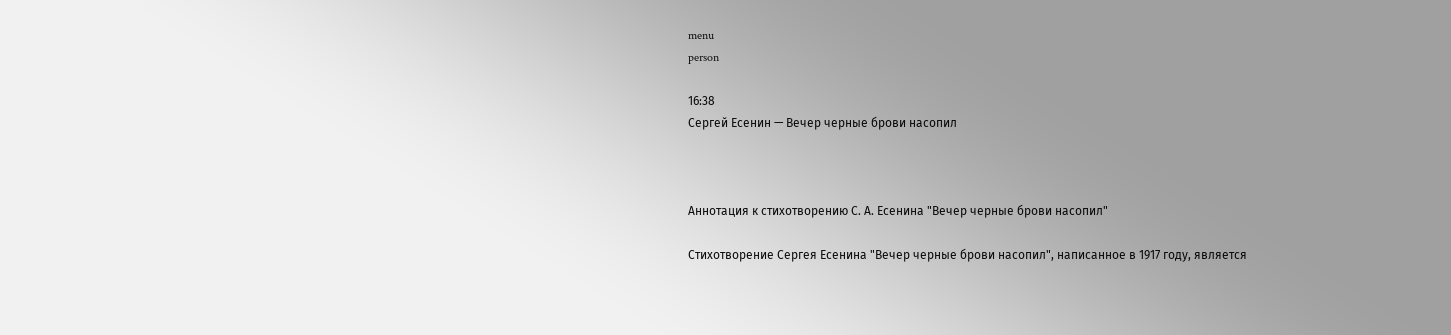menu
person

16:38
Сергей Есенин — Вечер черные брови насопил



Аннотация к стихотворению С. А. Есенина "Вечер черные брови насопил"

Стихотворение Сергея Есенина "Вечер черные брови насопил", написанное в 1917 году, является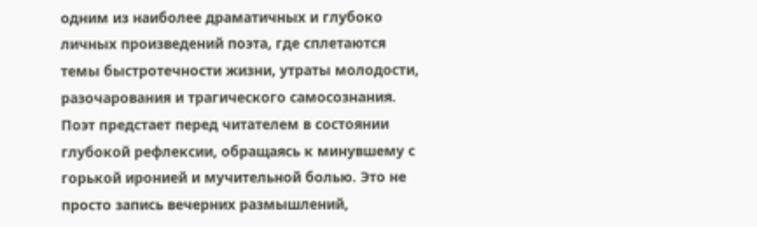одним из наиболее драматичных и глубоко личных произведений поэта, где сплетаются темы быстротечности жизни, утраты молодости, разочарования и трагического самосознания. Поэт предстает перед читателем в состоянии глубокой рефлексии, обращаясь к минувшему с горькой иронией и мучительной болью. Это не просто запись вечерних размышлений,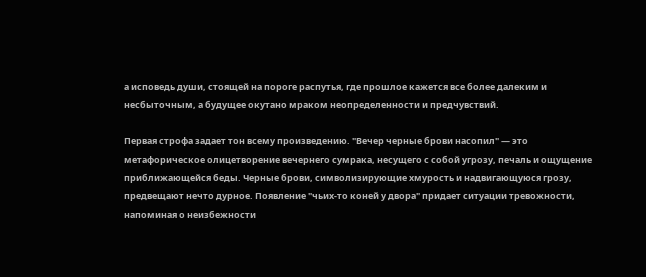а исповедь души, стоящей на пороге распутья, где прошлое кажется все более далеким и несбыточным, а будущее окутано мраком неопределенности и предчувствий.

Первая строфа задает тон всему произведению. "Вечер черные брови насопил" — это метафорическое олицетворение вечернего сумрака, несущего с собой угрозу, печаль и ощущение приближающейся беды. Черные брови, символизирующие хмурость и надвигающуюся грозу, предвещают нечто дурное. Появление "чьих-то коней у двора" придает ситуации тревожности, напоминая о неизбежности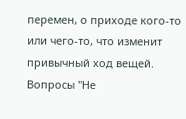перемен, о приходе кого-то или чего-то, что изменит привычный ход вещей. Вопросы "Не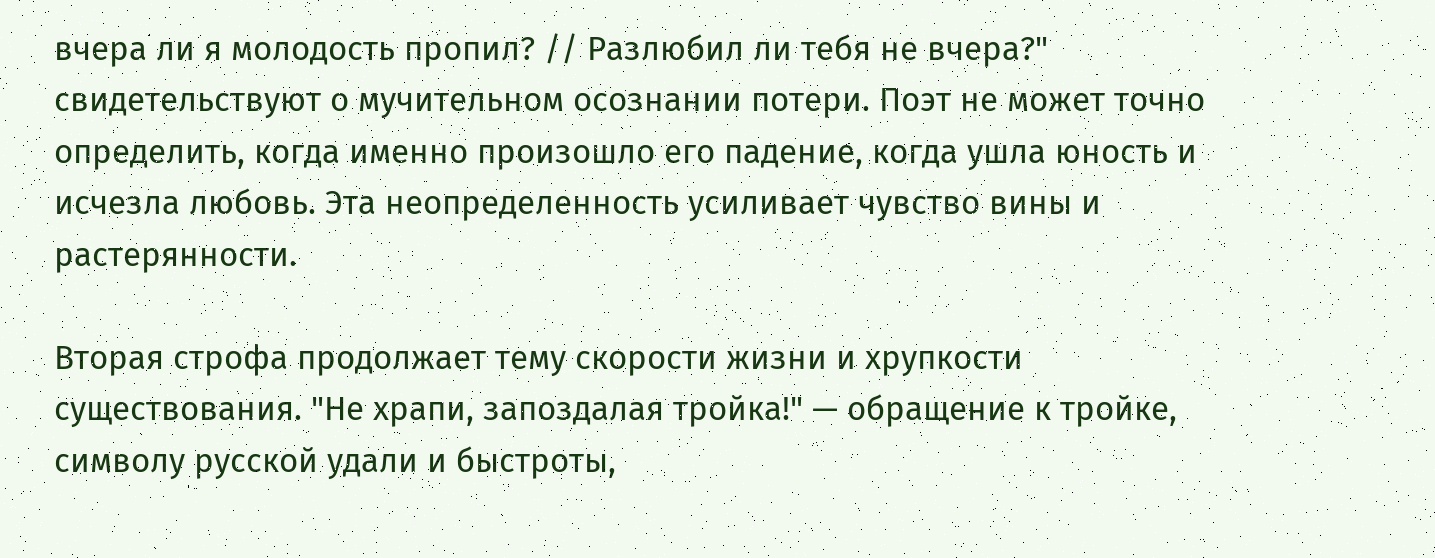вчера ли я молодость пропил? // Разлюбил ли тебя не вчера?" свидетельствуют о мучительном осознании потери. Поэт не может точно определить, когда именно произошло его падение, когда ушла юность и исчезла любовь. Эта неопределенность усиливает чувство вины и растерянности.

Вторая строфа продолжает тему скорости жизни и хрупкости существования. "Не храпи, запоздалая тройка!" — обращение к тройке, символу русской удали и быстроты,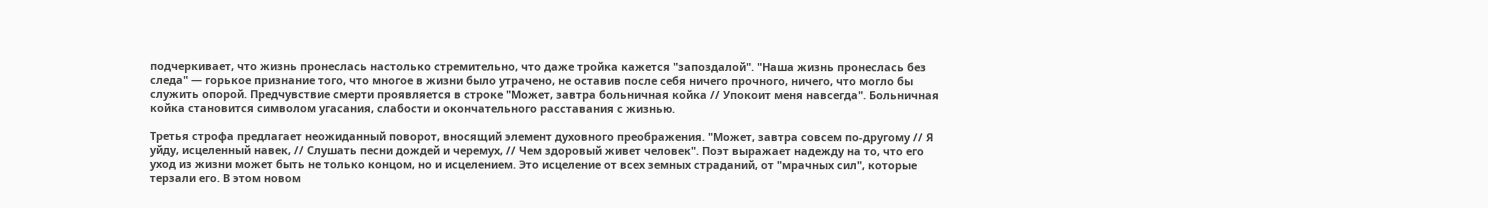подчеркивает, что жизнь пронеслась настолько стремительно, что даже тройка кажется "запоздалой". "Наша жизнь пронеслась без следа" — горькое признание того, что многое в жизни было утрачено, не оставив после себя ничего прочного, ничего, что могло бы служить опорой. Предчувствие смерти проявляется в строке "Может, завтра больничная койка // Упокоит меня навсегда". Больничная койка становится символом угасания, слабости и окончательного расставания с жизнью.

Третья строфа предлагает неожиданный поворот, вносящий элемент духовного преображения. "Может, завтра совсем по-другому // Я уйду, исцеленный навек, // Слушать песни дождей и черемух, // Чем здоровый живет человек". Поэт выражает надежду на то, что его уход из жизни может быть не только концом, но и исцелением. Это исцеление от всех земных страданий, от "мрачных сил", которые терзали его. В этом новом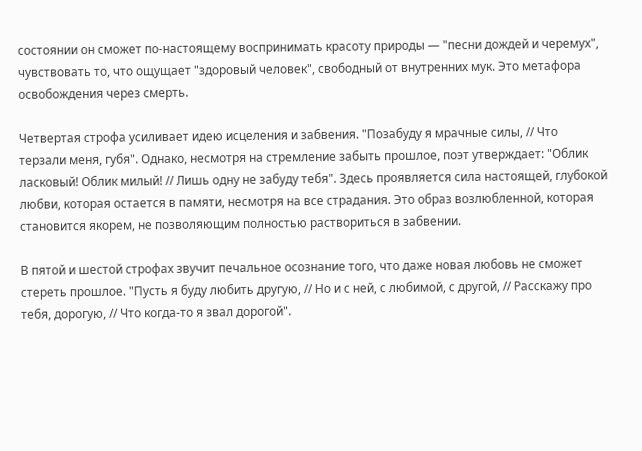состоянии он сможет по-настоящему воспринимать красоту природы — "песни дождей и черемух", чувствовать то, что ощущает "здоровый человек", свободный от внутренних мук. Это метафора освобождения через смерть.

Четвертая строфа усиливает идею исцеления и забвения. "Позабуду я мрачные силы, // Что терзали меня, губя". Однако, несмотря на стремление забыть прошлое, поэт утверждает: "Облик ласковый! Облик милый! // Лишь одну не забуду тебя". Здесь проявляется сила настоящей, глубокой любви, которая остается в памяти, несмотря на все страдания. Это образ возлюбленной, которая становится якорем, не позволяющим полностью раствориться в забвении.

В пятой и шестой строфах звучит печальное осознание того, что даже новая любовь не сможет стереть прошлое. "Пусть я буду любить другую, // Но и с ней, с любимой, с другой, // Расскажу про тебя, дорогую, // Что когда-то я звал дорогой".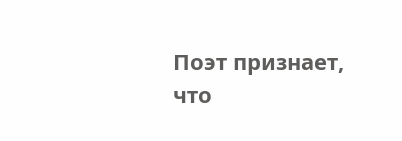Поэт признает, что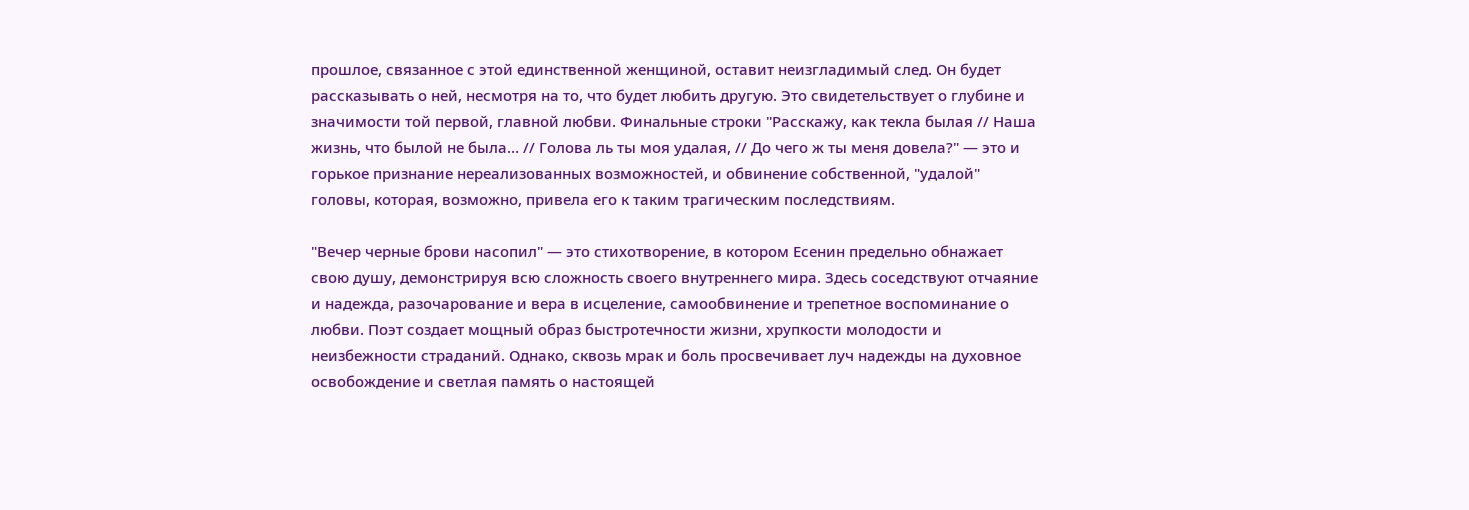прошлое, связанное с этой единственной женщиной, оставит неизгладимый след. Он будет рассказывать о ней, несмотря на то, что будет любить другую. Это свидетельствует о глубине и значимости той первой, главной любви. Финальные строки "Расскажу, как текла былая // Наша жизнь, что былой не была… // Голова ль ты моя удалая, // До чего ж ты меня довела?" — это и горькое признание нереализованных возможностей, и обвинение собственной, "удалой" головы, которая, возможно, привела его к таким трагическим последствиям.

"Вечер черные брови насопил" — это стихотворение, в котором Есенин предельно обнажает свою душу, демонстрируя всю сложность своего внутреннего мира. Здесь соседствуют отчаяние и надежда, разочарование и вера в исцеление, самообвинение и трепетное воспоминание о любви. Поэт создает мощный образ быстротечности жизни, хрупкости молодости и неизбежности страданий. Однако, сквозь мрак и боль просвечивает луч надежды на духовное освобождение и светлая память о настоящей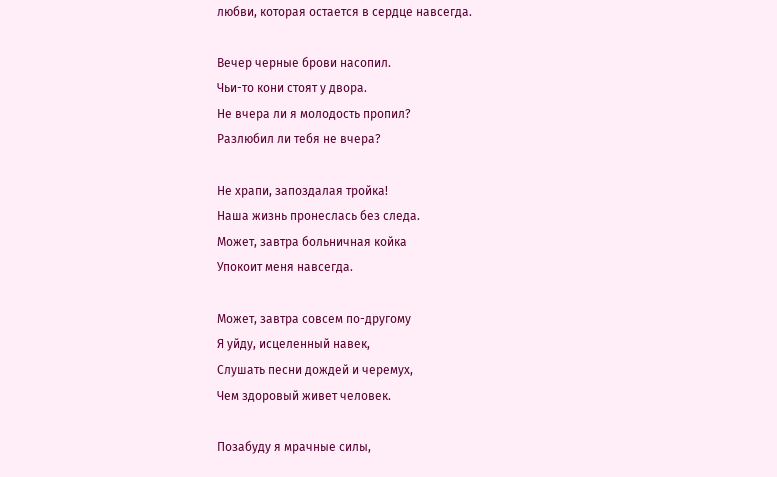любви, которая остается в сердце навсегда.

Вечер черные брови насопил.
Чьи-то кони стоят у двора.
Не вчера ли я молодость пропил?
Разлюбил ли тебя не вчера?

Не храпи, запоздалая тройка!
Наша жизнь пронеслась без следа.
Может, завтра больничная койка
Упокоит меня навсегда.

Может, завтра совсем по-другому
Я уйду, исцеленный навек,
Слушать песни дождей и черемух,
Чем здоровый живет человек.

Позабуду я мрачные силы,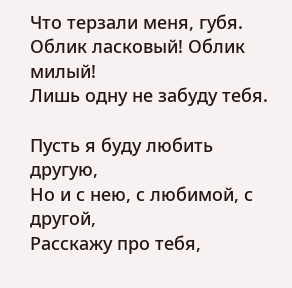Что терзали меня, губя.
Облик ласковый! Облик милый!
Лишь одну не забуду тебя.

Пусть я буду любить другую,
Но и с нею, с любимой, с другой,
Расскажу про тебя,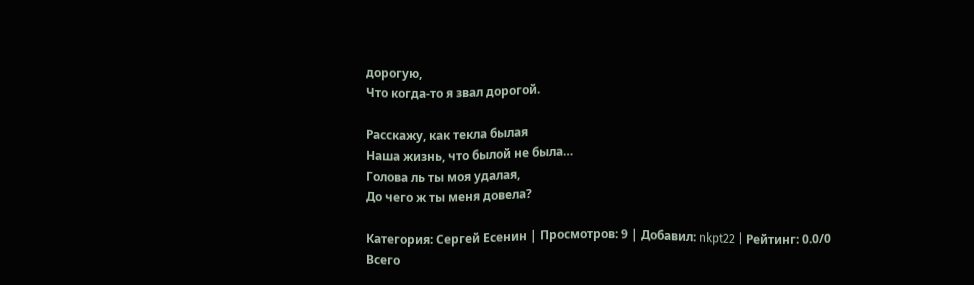дорогую,
Что когда-то я звал дорогой.

Расскажу, как текла былая
Наша жизнь, что былой не была…
Голова ль ты моя удалая,
До чего ж ты меня довела?

Категория: Сергей Есенин | Просмотров: 9 | Добавил: nkpt22 | Рейтинг: 0.0/0
Всего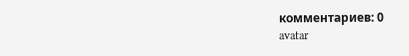комментариев: 0
avatar